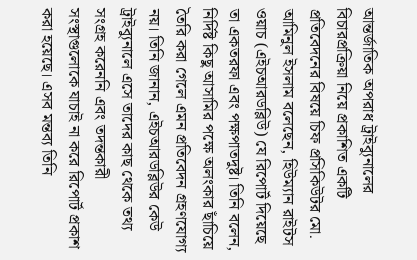আন্তর্জাতিক অপরাধ ট্রাইব্যুনালের বিচারপ্রক্রিয়া নিয়ে প্রকাশিত একটি প্রতিবেদনের বিষয়ে চিফ প্রসিকিউটর মো. আমিনুল ইসলাম বলেছেন, হিউম্যান রাইটস ওয়াচ (এইচআরডব্লিউ) যে রিপোর্ট দিয়েছে তা একতরফা এবং পক্ষপাতদুষ্ট। তিনি বলেন, নির্দিষ্ট কিছু আসামির পক্ষে অলংকার ছাঁচিয়ে তৈরি করা গেলে এমন প্রতিবেদন গ্রহণযোগ্য নয়। তিনি জানান, এইচআরডব্লিউর কেউ ট্রাইব্যুনালে এসে তাদের কাছ থেকে তথ্য সংগ্রহ করেননি এবং তদন্তকারী সংস্থাগুলোকে যাচাই না করে রিপোর্ট প্রকাশ করা হয়েছে। এসব মন্তব্য তিনি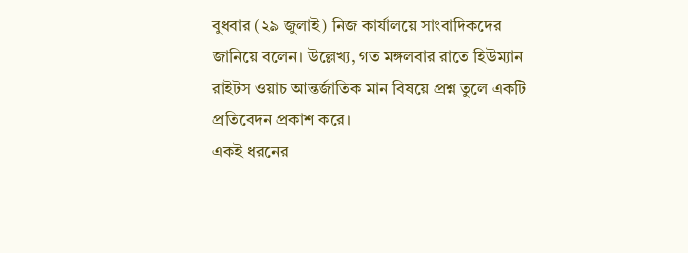বুধবার (২৯ জুলাই) নিজ কার্যালয়ে সাংবাদিকদের জানিয়ে বলেন। উল্লেখ্য, গত মঙ্গলবার রাতে হিউম্যান রাইটস ওয়াচ আন্তর্জাতিক মান বিষয়ে প্রশ্ন তুলে একটি প্রতিবেদন প্রকাশ করে।
একই ধরনের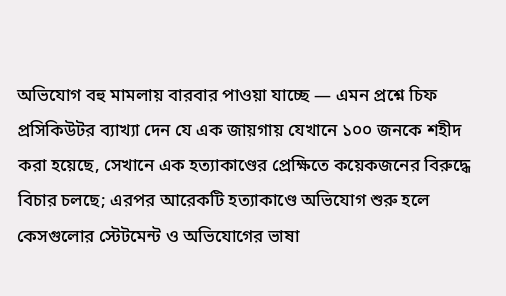অভিযোগ বহু মামলায় বারবার পাওয়া যাচ্ছে — এমন প্রশ্নে চিফ প্রসিকিউটর ব্যাখ্যা দেন যে এক জায়গায় যেখানে ১০০ জনকে শহীদ করা হয়েছে, সেখানে এক হত্যাকাণ্ডের প্রেক্ষিতে কয়েকজনের বিরুদ্ধে বিচার চলছে; এরপর আরেকটি হত্যাকাণ্ডে অভিযোগ শুরু হলে কেসগুলোর স্টেটমেন্ট ও অভিযোগের ভাষা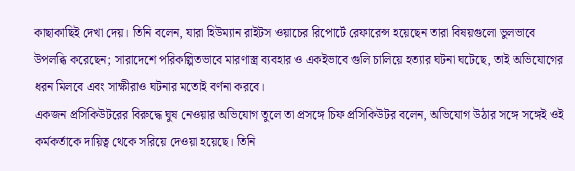কাছাকাছিই দেখা দেয়। তিনি বলেন, যারা হিউম্যান রাইটস ওয়াচের রিপোর্টে রেফারেন্স হয়েছেন তারা বিষয়গুলো ভুলভাবে উপলব্ধি করেছেন; সারাদেশে পরিকল্পিতভাবে মারণাস্ত্র ব্যবহার ও একইভাবে গুলি চালিয়ে হত্যার ঘটনা ঘটেছে, তাই অভিযোগের ধরন মিলবে এবং সাক্ষীরাও ঘটনার মতোই বর্ণনা করবে।
একজন প্রসিকিউটরের বিরুদ্ধে ঘুষ নেওয়ার অভিযোগ তুলে তা প্রসঙ্গে চিফ প্রসিকিউটর বলেন, অভিযোগ উঠার সঙ্গে সঙ্গেই ওই কর্মকর্তাকে দায়িত্ব থেকে সরিয়ে দেওয়া হয়েছে। তিনি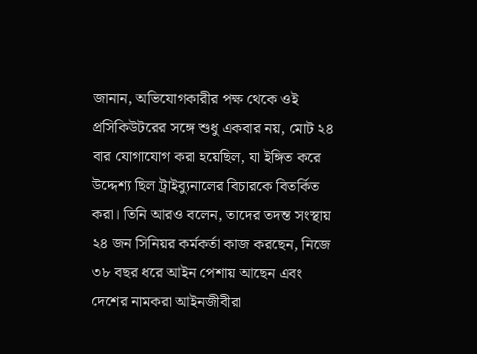জানান, অভিযোগকারীর পক্ষ থেকে ওই প্রসিকিউটরের সঙ্গে শুধু একবার নয়, মোট ২৪ বার যোগাযোগ করা হয়েছিল, যা ইঙ্গিত করে উদ্দেশ্য ছিল ট্রাইব্যুনালের বিচারকে বিতর্কিত করা। তিনি আরও বলেন, তাদের তদন্ত সংস্থায় ২৪ জন সিনিয়র কর্মকর্তা কাজ করছেন, নিজে ৩৮ বছর ধরে আইন পেশায় আছেন এবং দেশের নামকরা আইনজীবীরা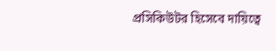প্রসিকিউটর হিসেবে দায়িত্বে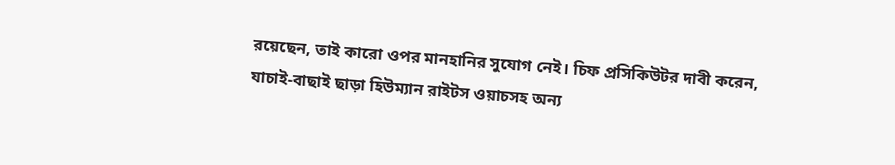রয়েছেন, তাই কারো ওপর মানহানির সুযোগ নেই। চিফ প্রসিকিউটর দাবী করেন, যাচাই-বাছাই ছাড়া হিউম্যান রাইটস ওয়াচসহ অন্য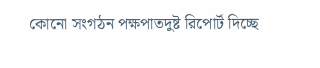কোনো সংগঠন পক্ষপাতদুষ্ট রিপোর্ট দিচ্ছে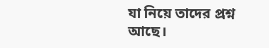যা নিয়ে তাদের প্রশ্ন আছে।